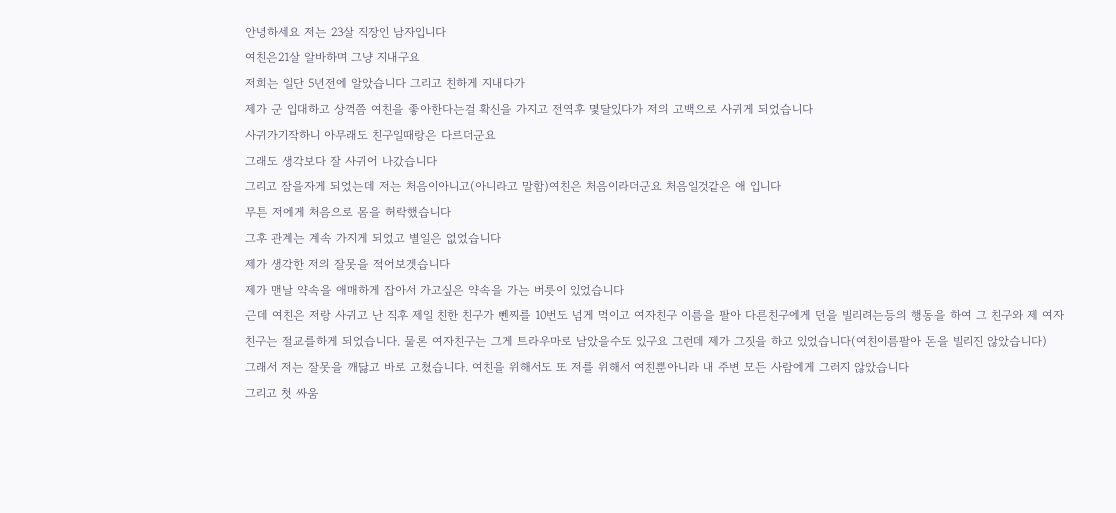안녕하세요 저는 23살 직장인 남자입니다
여친은21살 알바하며 그냥 지내구요
저희는 일단 5년전에 알았습니다 그리고 친하게 지내다가
제가 군 입대하고 상꺽쯤 여친을 좋아한다는걸 확신을 가지고 전역후 몇달있다가 저의 고백으로 사귀게 되었습니다
사귀가기작하니 아무래도 친구일때랑은 다르더군요
그래도 생각보다 잘 사귀어 나갔습니다
그리고 잠을자게 되었는데 저는 처음이아니고(아니라고 말함)여친은 처음이라더군요 처음일것같은 애 입니다
무튼 저에게 처음으로 몸을 허락했습니다
그후 관계는 계속 가지게 되었고 별일은 없었습니다
제가 생각한 저의 잘못을 적어보겟습니다
제가 맨날 약속을 애매하게 잡아서 가고싶은 약속을 가는 버릇이 있었습니다
근데 여친은 저랑 사귀고 난 직후 제일 친한 친구가 뻰찌를 10번도 넘게 먹이고 여자친구 이름을 팔아 다른친구에게 던을 빌리려는등의 행동을 하여 그 친구와 제 여자친구는 절교를하게 되었습니다. 물론 여자친구는 그게 트라우마로 남았을수도 있구요 그런데 제가 그짓을 하고 있었습니다(여친이름팔아 돈을 빌리진 않았습니다)
그래서 저는 잘못을 깨닳고 바로 고쳤습니다. 여친을 위해서도 또 저를 위해서 여친뿐아니라 내 주변 모든 사람에게 그러지 않았습니다
그리고 첫 싸움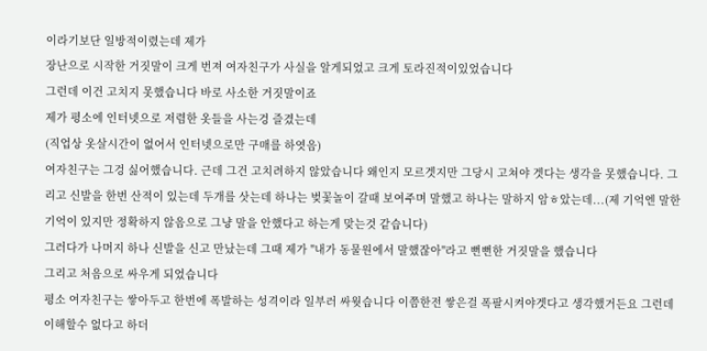이라기보단 일방적이렸는데 제가
장난으로 시작한 거짓말이 크게 번져 여자친구가 사실을 알게되었고 크게 토라진적이있었습니다
그런데 이건 고치지 못했습니다 바로 사소한 거짓말이죠
제가 평소에 인터넷으로 저렴한 옷들을 사는겅 즐겼는데
(직업상 옷살시간이 없어서 인터넷으로만 구매를 하엿음)
여자친구는 그겅 싫어했습니다. 근데 그건 고치려하지 않았습니다 왜인지 모르겟지만 그당시 고쳐야 겟다는 생각을 못했습니다. 그리고 신발을 한번 산적이 있는데 두개를 삿는데 하나는 벚꽃놀이 갈때 보여주며 말했고 하나는 말하지 암ㅎ았는데...(제 기억엔 말한기억이 있지만 정확하지 않음으로 그냥 말을 안했다고 하는게 맞는것 같습니다)
그러다가 나머지 하나 신발을 신고 만났는데 그때 제가 "내가 동물원에서 말했잖아"라고 뻔뻔한 거짓말을 했습니다
그리고 처음으로 싸우게 되었습니다
평소 여자친구는 쌓아두고 한번에 폭발하는 성격이라 일부러 싸웟습니다 이쯤한전 쌓은걸 폭팔시켜야겟다고 생각했거든요 그런데 이해할수 없다고 하더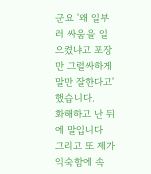군요 '왜 일부러 싸움을 일으켰냐고 포장만 그럴싸하게 말만 잘한다고' 했습니다.
화해하고 난 뒤에 말입니다
그리고 또 제가 익숙함에 속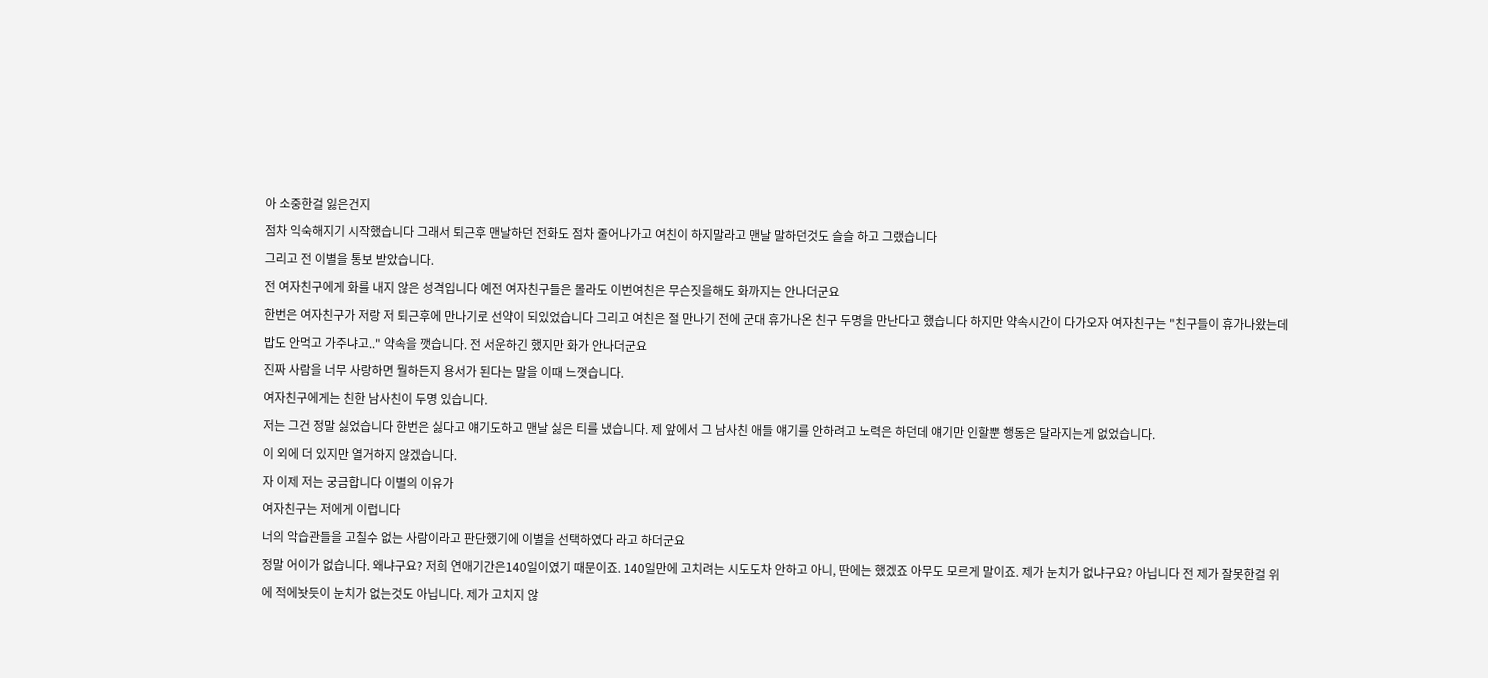아 소중한걸 잃은건지
점차 익숙해지기 시작했습니다 그래서 퇴근후 맨날하던 전화도 점차 줄어나가고 여친이 하지말라고 맨날 말하던것도 슬슬 하고 그랬습니다
그리고 전 이별을 통보 받았습니다.
전 여자친구에게 화를 내지 않은 성격입니다 예전 여자친구들은 몰라도 이번여친은 무슨짓을해도 화까지는 안나더군요
한번은 여자친구가 저랑 저 퇴근후에 만나기로 선약이 되있었습니다 그리고 여친은 절 만나기 전에 군대 휴가나온 친구 두명을 만난다고 했습니다 하지만 약속시간이 다가오자 여자친구는 "친구들이 휴가나왔는데 밥도 안먹고 가주냐고.." 약속을 깻습니다. 전 서운하긴 했지만 화가 안나더군요
진짜 사람을 너무 사랑하면 뭘하든지 용서가 된다는 말을 이때 느꼇습니다.
여자친구에게는 친한 남사친이 두명 있습니다.
저는 그건 정말 싫었습니다 한번은 싫다고 얘기도하고 맨날 싫은 티를 냈습니다. 제 앞에서 그 남사친 애들 얘기를 안하려고 노력은 하던데 얘기만 인할뿐 행동은 달라지는게 없었습니다.
이 외에 더 있지만 열거하지 않겠습니다.
자 이제 저는 궁금합니다 이별의 이유가
여자친구는 저에게 이럽니다
너의 악습관들을 고칠수 없는 사람이라고 판단했기에 이별을 선택하였다 라고 하더군요
정말 어이가 없습니다. 왜냐구요? 저희 연애기간은140일이였기 때문이죠. 140일만에 고치려는 시도도차 안하고 아니, 딴에는 했겠죠 아무도 모르게 말이죠. 제가 눈치가 없냐구요? 아닙니다 전 제가 잘못한걸 위에 적에놧듯이 눈치가 없는것도 아닙니다. 제가 고치지 않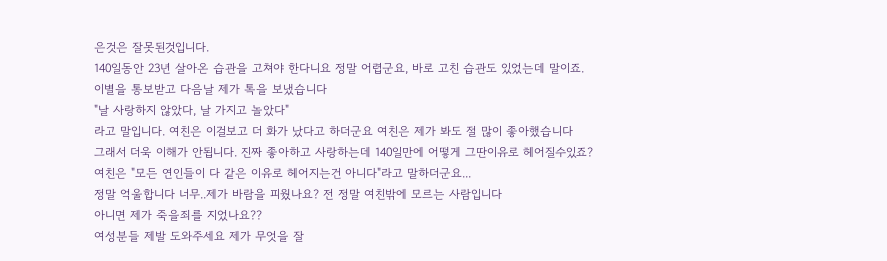은것은 잘못된것입니다.
140일동안 23년 살아온 습관을 고쳐야 한다니요 정말 어렵군요, 바로 고친 습관도 있었는데 말이죠.
이별을 통보받고 다음날 제가 톡을 보냈습니다
"날 사랑하지 않았다, 날 가지고 놀았다"
라고 말입니다. 여친은 이걸보고 더 화가 났다고 하더군요 여친은 제가 봐도 절 많이 좋아했습니다
그래서 더욱 이해가 안됩니다. 진짜 좋아하고 사랑하는데 140일만에 어떻게 그딴이유로 헤어질수있죠?
여친은 "모든 연인들이 다 같은 이유로 헤어지는건 아니다"라고 말하더군요...
정말 억울합니다 너무..제가 바람을 피웠나요? 전 정말 여친밖에 모르는 사람입니다
아니면 제가 죽을죄를 지었나요??
여성분들 제발 도와주세요 제가 무엇을 잘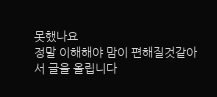못했나요
정말 이해해야 맘이 편해질것같아서 글을 올립니다